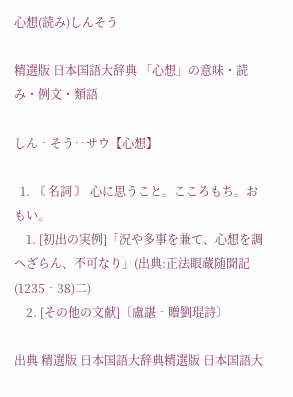心想(読み)しんそう

精選版 日本国語大辞典 「心想」の意味・読み・例文・類語

しん‐そう‥サウ【心想】

  1. 〘 名詞 〙 心に思うこと。こころもち。おもい。
    1. [初出の実例]「況や多事を兼て、心想を調へざらん、不可なり」(出典:正法眼蔵随聞記(1235‐38)二)
    2. [その他の文献]〔盧諶‐贈劉琨詩〕

出典 精選版 日本国語大辞典精選版 日本国語大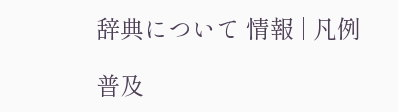辞典について 情報 | 凡例

普及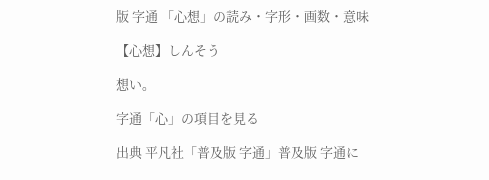版 字通 「心想」の読み・字形・画数・意味

【心想】しんそう

想い。

字通「心」の項目を見る

出典 平凡社「普及版 字通」普及版 字通に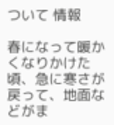ついて 情報

春になって暖かくなりかけた頃、急に寒さが戻って、地面などがま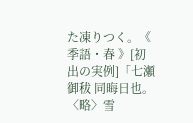た凍りつく。《 季語・春 》[初出の実例]「七瀬御秡 同晦日也。〈略〉雪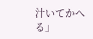汁いてかへる」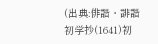(出典:俳諧・誹諧初学抄(1641)初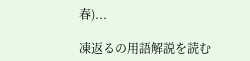春)...

凍返るの用語解説を読む